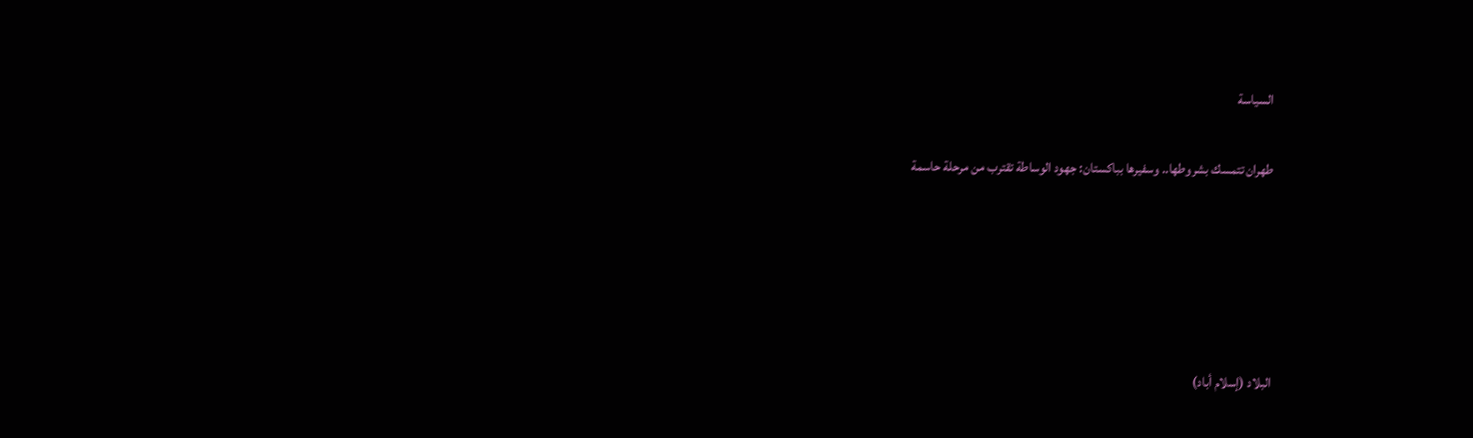السياسة

طهران تتمسك بشروطها.. وسفيرها بباكستان: جهود الوساطة تقترب من مرحلة حاسمة





البلاد (إسلام أباد)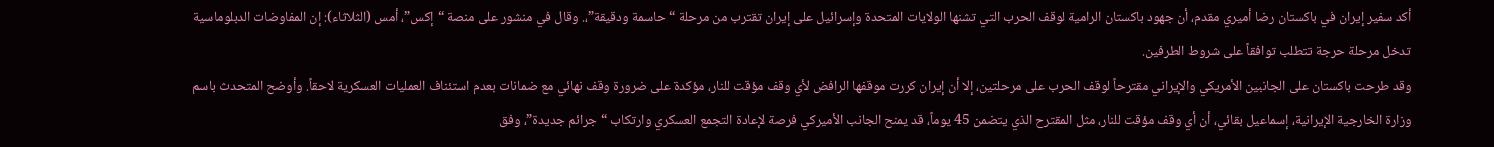أكد سفير إيران في باكستان رضا أميري مقدم، أن جهود باكستان الرامية لوقف الحرب التي تشنها الولايات المتحدة وإسرائيل على إيران تقترب من مرحلة “حاسمة ودقيقة”،. وقال في منشور على منصة “إكس”، أمس (الثلاثاء): إن المفاوضات الدبلوماسية تدخل مرحلة حرجة تتطلب توافقاً على شروط الطرفين.
وقد طرحت باكستان على الجانبين الأمريكي والإيراني مقترحاً لوقف الحرب على مرحلتين، إلا أن إيران كررت موقفها الرافض لأي وقف مؤقت للنار، مؤكدة على ضرورة وقف نهائي مع ضمانات بعدم استئناف العمليات العسكرية لاحقاً. وأوضح المتحدث باسم وزارة الخارجية الإيرانية، إسماعيل بقائي، أن أي وقف مؤقت للنار، مثل المقترح الذي يتضمن 45 يوماً، قد يمنح الجانب الأميركي فرصة لإعادة التجمع العسكري وارتكاب “جرائم جديدة”، وفق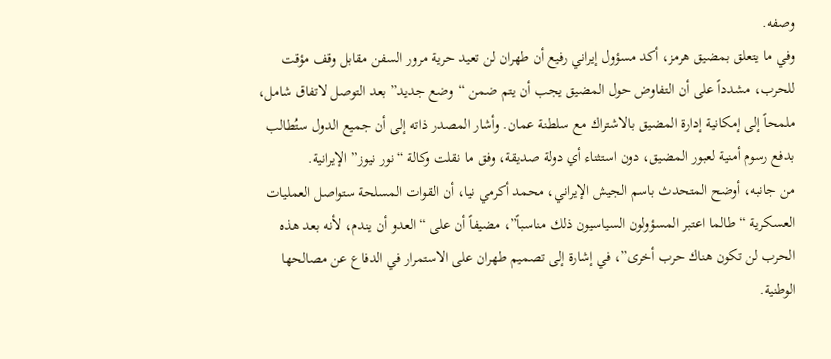وصفه.
وفي ما يتعلق بمضيق هرمز، أكد مسؤول إيراني رفيع أن طهران لن تعيد حرية مرور السفن مقابل وقف مؤقت للحرب، مشدداً على أن التفاوض حول المضيق يجب أن يتم ضمن “وضع جديد” بعد التوصل لاتفاق شامل، ملمحاً إلى إمكانية إدارة المضيق بالاشتراك مع سلطنة عمان. وأشار المصدر ذاته إلى أن جميع الدول ستُطالب بدفع رسوم أمنية لعبور المضيق، دون استثناء أي دولة صديقة، وفق ما نقلت وكالة “نور نيوز” الإيرانية.
من جانبه، أوضح المتحدث باسم الجيش الإيراني، محمد أكرمي نيا، أن القوات المسلحة ستواصل العمليات العسكرية “طالما اعتبر المسؤولون السياسيون ذلك مناسباً”، مضيفاً أن على “العدو أن يندم، لأنه بعد هذه الحرب لن تكون هناك حرب أخرى”، في إشارة إلى تصميم طهران على الاستمرار في الدفاع عن مصالحها الوطنية.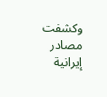وكشفت مصادر إيرانية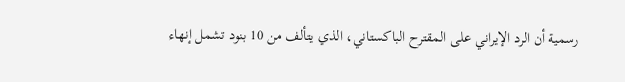رسمية أن الرد الإيراني على المقترح الباكستاني، الذي يتألف من 10 بنود تشمل إنهاء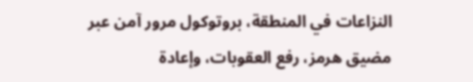النزاعات في المنطقة، بروتوكول مرور آمن عبر مضيق هرمز، رفع العقوبات، وإعادة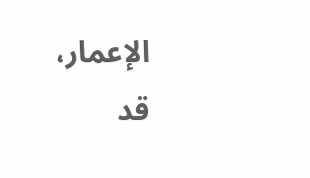الإعمار، قد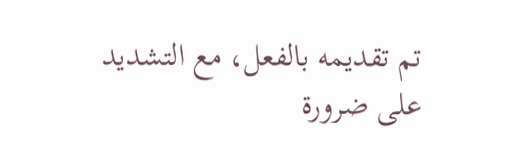تم تقديمه بالفعل، مع التشديد على ضرورة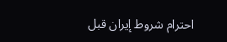احترام شروط إيران قبل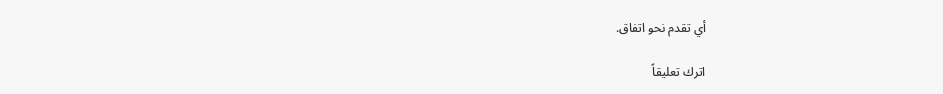أي تقدم نحو اتفاق.

اترك تعليقاً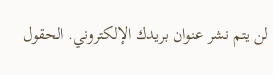لن يتم نشر عنوان بريدك الإلكتروني. الحقول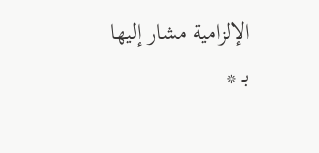الإلزامية مشار إليها بـ *